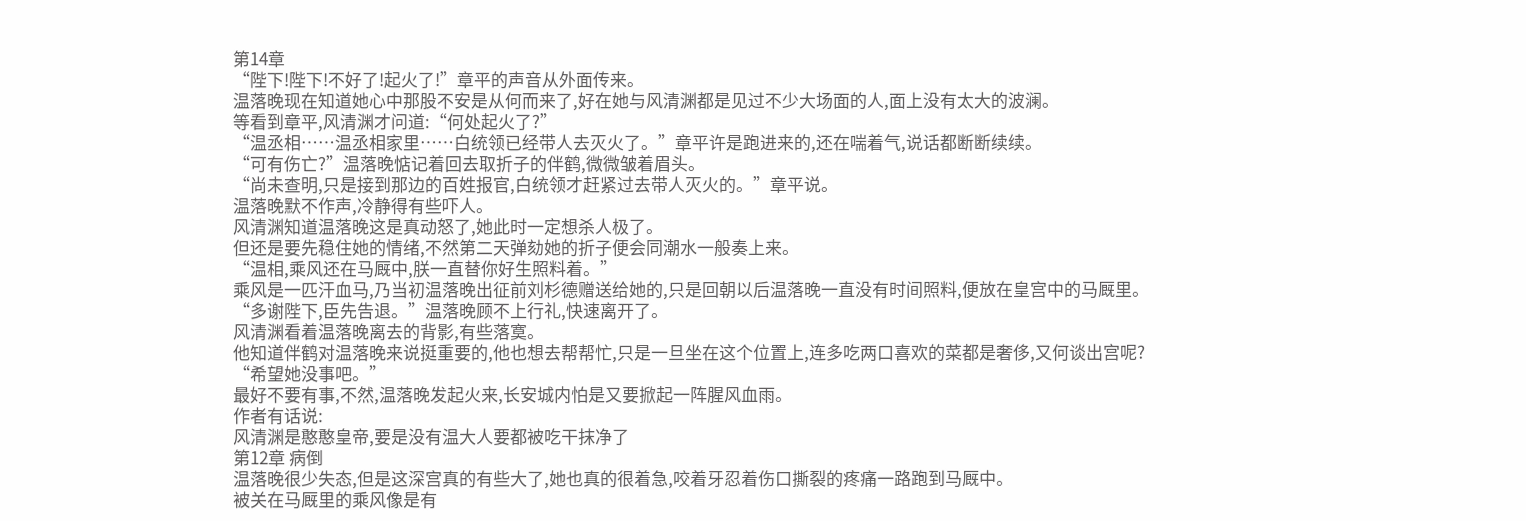第14章
“陛下!陛下!不好了!起火了!”章平的声音从外面传来。
温落晚现在知道她心中那股不安是从何而来了,好在她与风清渊都是见过不少大场面的人,面上没有太大的波澜。
等看到章平,风清渊才问道:“何处起火了?”
“温丞相……温丞相家里……白统领已经带人去灭火了。”章平许是跑进来的,还在喘着气,说话都断断续续。
“可有伤亡?”温落晚惦记着回去取折子的伴鹤,微微皱着眉头。
“尚未查明,只是接到那边的百姓报官,白统领才赶紧过去带人灭火的。”章平说。
温落晚默不作声,冷静得有些吓人。
风清渊知道温落晚这是真动怒了,她此时一定想杀人极了。
但还是要先稳住她的情绪,不然第二天弹劾她的折子便会同潮水一般奏上来。
“温相,乘风还在马厩中,朕一直替你好生照料着。”
乘风是一匹汗血马,乃当初温落晚出征前刘杉德赠送给她的,只是回朝以后温落晚一直没有时间照料,便放在皇宫中的马厩里。
“多谢陛下,臣先告退。”温落晚顾不上行礼,快速离开了。
风清渊看着温落晚离去的背影,有些落寞。
他知道伴鹤对温落晚来说挺重要的,他也想去帮帮忙,只是一旦坐在这个位置上,连多吃两口喜欢的菜都是奢侈,又何谈出宫呢?
“希望她没事吧。”
最好不要有事,不然,温落晚发起火来,长安城内怕是又要掀起一阵腥风血雨。
作者有话说:
风清渊是憨憨皇帝,要是没有温大人要都被吃干抹净了
第12章 病倒
温落晚很少失态,但是这深宫真的有些大了,她也真的很着急,咬着牙忍着伤口撕裂的疼痛一路跑到马厩中。
被关在马厩里的乘风像是有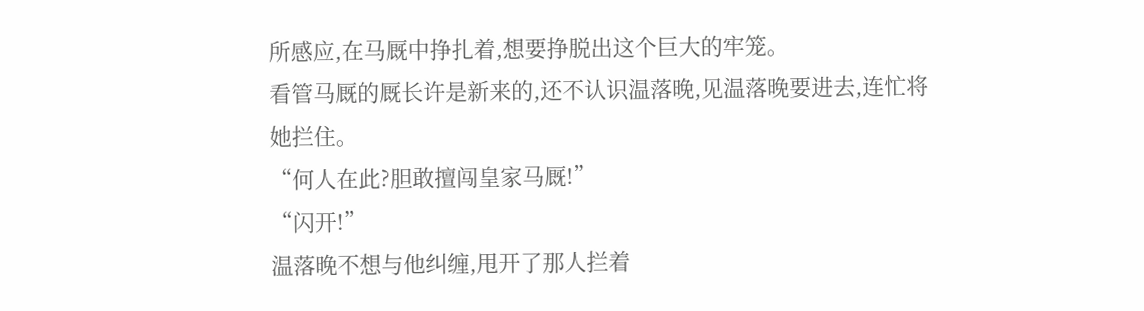所感应,在马厩中挣扎着,想要挣脱出这个巨大的牢笼。
看管马厩的厩长许是新来的,还不认识温落晚,见温落晚要进去,连忙将她拦住。
“何人在此?胆敢擅闯皇家马厩!”
“闪开!”
温落晚不想与他纠缠,甩开了那人拦着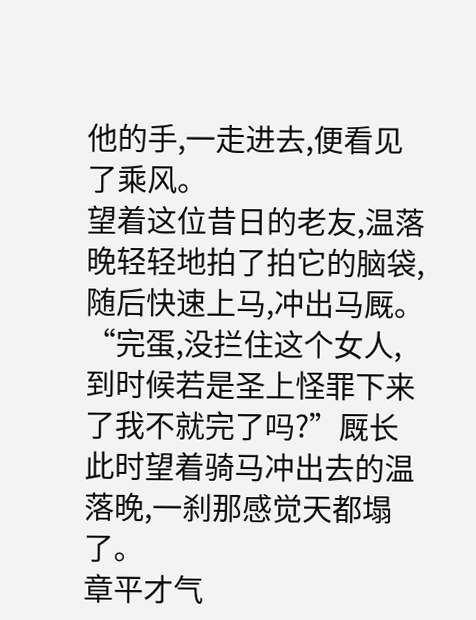他的手,一走进去,便看见了乘风。
望着这位昔日的老友,温落晚轻轻地拍了拍它的脑袋,随后快速上马,冲出马厩。
“完蛋,没拦住这个女人,到时候若是圣上怪罪下来了我不就完了吗?”厩长此时望着骑马冲出去的温落晚,一刹那感觉天都塌了。
章平才气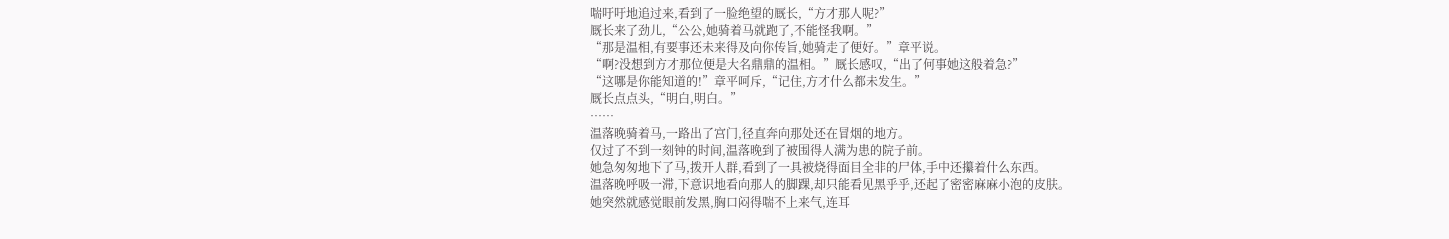喘吁吁地追过来,看到了一脸绝望的厩长,“方才那人呢?”
厩长来了劲儿,“公公,她骑着马就跑了,不能怪我啊。”
“那是温相,有要事还未来得及向你传旨,她骑走了便好。”章平说。
“啊?没想到方才那位便是大名鼎鼎的温相。”厩长感叹,“出了何事她这般着急?”
“这哪是你能知道的!”章平呵斥,“记住,方才什么都未发生。”
厩长点点头,“明白,明白。”
……
温落晚骑着马,一路出了宫门,径直奔向那处还在冒烟的地方。
仅过了不到一刻钟的时间,温落晚到了被围得人满为患的院子前。
她急匆匆地下了马,拨开人群,看到了一具被烧得面目全非的尸体,手中还攥着什么东西。
温落晚呼吸一滞,下意识地看向那人的脚踝,却只能看见黑乎乎,还起了密密麻麻小泡的皮肤。
她突然就感觉眼前发黑,胸口闷得喘不上来气,连耳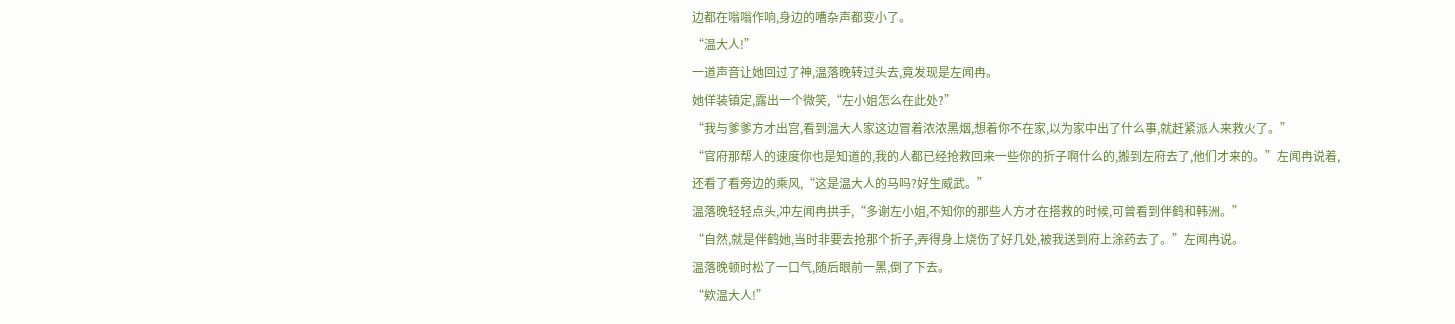边都在嗡嗡作响,身边的嘈杂声都变小了。
“温大人!”
一道声音让她回过了神,温落晚转过头去,竟发现是左闻冉。
她佯装镇定,露出一个微笑,“左小姐怎么在此处?”
“我与爹爹方才出宫,看到温大人家这边冒着浓浓黑烟,想着你不在家,以为家中出了什么事,就赶紧派人来救火了。”
“官府那帮人的速度你也是知道的,我的人都已经抢救回来一些你的折子啊什么的,搬到左府去了,他们才来的。”左闻冉说着,还看了看旁边的乘风,“这是温大人的马吗?好生威武。”
温落晚轻轻点头,冲左闻冉拱手,“多谢左小姐,不知你的那些人方才在搭救的时候,可曾看到伴鹤和韩洲。”
“自然,就是伴鹤她,当时非要去抢那个折子,弄得身上烧伤了好几处,被我送到府上涂药去了。”左闻冉说。
温落晚顿时松了一口气,随后眼前一黑,倒了下去。
“欸温大人!”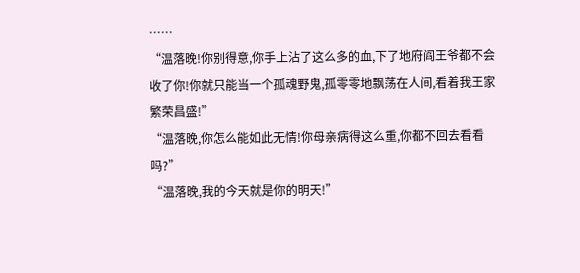……
“温落晚!你别得意,你手上沾了这么多的血,下了地府阎王爷都不会收了你!你就只能当一个孤魂野鬼,孤零零地飘荡在人间,看着我王家繁荣昌盛!”
“温落晚,你怎么能如此无情!你母亲病得这么重,你都不回去看看吗?”
“温落晚,我的今天就是你的明天!”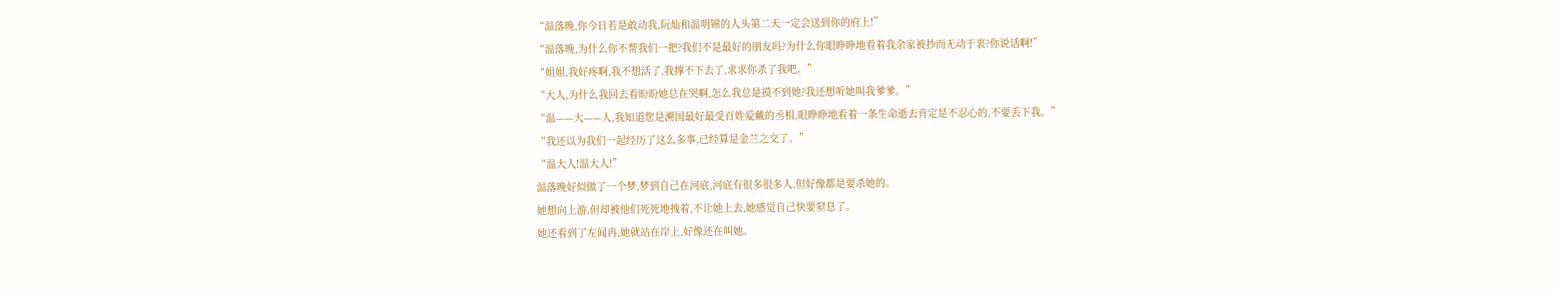“温落晚,你今日若是敢动我,阮灿和温明锦的人头第二天一定会送到你的府上!”
“温落晚,为什么你不帮我们一把?我们不是最好的朋友吗?为什么你眼睁睁地看着我余家被抄而无动于衷?你说话啊!”
“姐姐,我好疼啊,我不想活了,我撑不下去了,求求你杀了我吧。”
“大人,为什么我回去看盼盼她总在哭啊,怎么我总是摸不到她?我还想听她叫我爹爹。”
“温——大——人,我知道您是溯国最好最受百姓爱戴的丞相,眼睁睁地看着一条生命逝去肯定是不忍心的,不要丢下我。”
“我还以为我们一起经历了这么多事,已经算是金兰之交了。”
“温大人!温大人!”
温落晚好似做了一个梦,梦到自己在河底,河底有很多很多人,但好像都是要杀她的。
她想向上游,但却被他们死死地拽着,不让她上去,她感觉自己快要窒息了。
她还看到了左闻冉,她就站在岸上,好像还在叫她。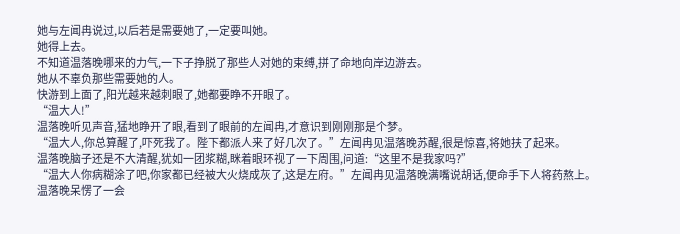她与左闻冉说过,以后若是需要她了,一定要叫她。
她得上去。
不知道温落晚哪来的力气,一下子挣脱了那些人对她的束缚,拼了命地向岸边游去。
她从不辜负那些需要她的人。
快游到上面了,阳光越来越刺眼了,她都要睁不开眼了。
“温大人!”
温落晚听见声音,猛地睁开了眼,看到了眼前的左闻冉,才意识到刚刚那是个梦。
“温大人,你总算醒了,吓死我了。陛下都派人来了好几次了。”左闻冉见温落晚苏醒,很是惊喜,将她扶了起来。
温落晚脑子还是不大清醒,犹如一团浆糊,眯着眼环视了一下周围,问道:“这里不是我家吗?”
“温大人你病糊涂了吧,你家都已经被大火烧成灰了,这是左府。”左闻冉见温落晚满嘴说胡话,便命手下人将药熬上。
温落晚呆愣了一会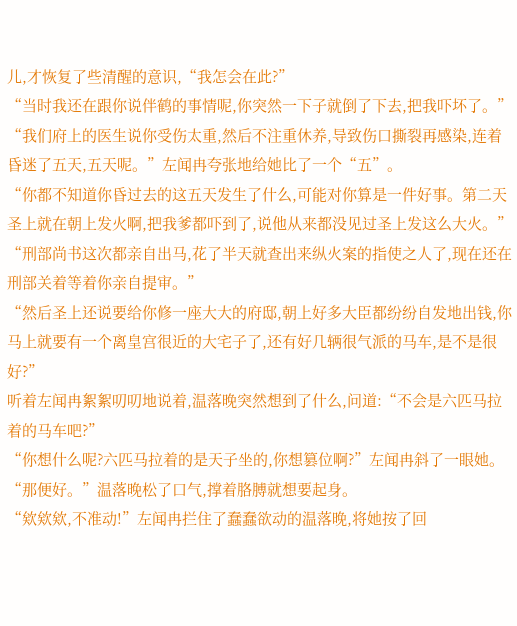儿,才恢复了些清醒的意识,“我怎会在此?”
“当时我还在跟你说伴鹤的事情呢,你突然一下子就倒了下去,把我吓坏了。”
“我们府上的医生说你受伤太重,然后不注重休养,导致伤口撕裂再感染,连着昏迷了五天,五天呢。”左闻冉夸张地给她比了一个“五”。
“你都不知道你昏过去的这五天发生了什么,可能对你算是一件好事。第二天圣上就在朝上发火啊,把我爹都吓到了,说他从来都没见过圣上发这么大火。”
“刑部尚书这次都亲自出马,花了半天就查出来纵火案的指使之人了,现在还在刑部关着等着你亲自提审。”
“然后圣上还说要给你修一座大大的府邸,朝上好多大臣都纷纷自发地出钱,你马上就要有一个离皇宫很近的大宅子了,还有好几辆很气派的马车,是不是很好?”
听着左闻冉絮絮叨叨地说着,温落晚突然想到了什么,问道:“不会是六匹马拉着的马车吧?”
“你想什么呢?六匹马拉着的是天子坐的,你想篡位啊?”左闻冉斜了一眼她。
“那便好。”温落晚松了口气,撑着胳膊就想要起身。
“欸欸欸,不准动!”左闻冉拦住了蠢蠢欲动的温落晚,将她按了回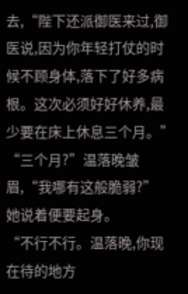去,“陛下还派御医来过,御医说,因为你年轻打仗的时候不顾身体,落下了好多病根。这次必须好好休养,最少要在床上休息三个月。”
“三个月?”温落晚皱眉,“我哪有这般脆弱?”
她说着便要起身。
“不行不行。温落晚,你现在待的地方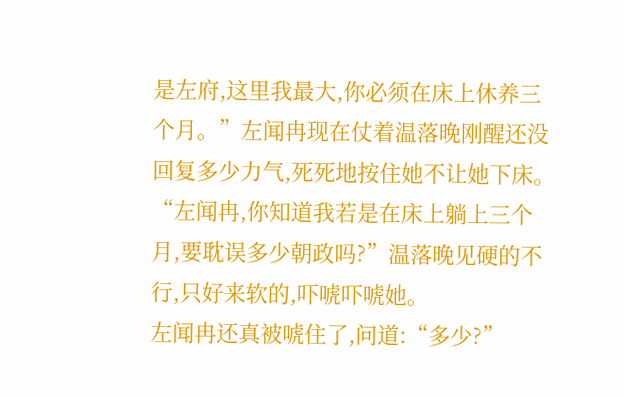是左府,这里我最大,你必须在床上休养三个月。”左闻冉现在仗着温落晚刚醒还没回复多少力气,死死地按住她不让她下床。
“左闻冉,你知道我若是在床上躺上三个月,要耽误多少朝政吗?”温落晚见硬的不行,只好来软的,吓唬吓唬她。
左闻冉还真被唬住了,问道:“多少?”